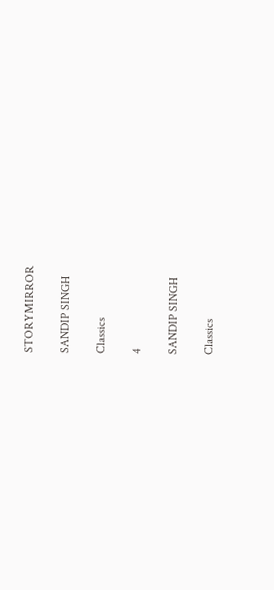STORYMIRROR

SANDIP SINGH

Classics

4

SANDIP SINGH

Classics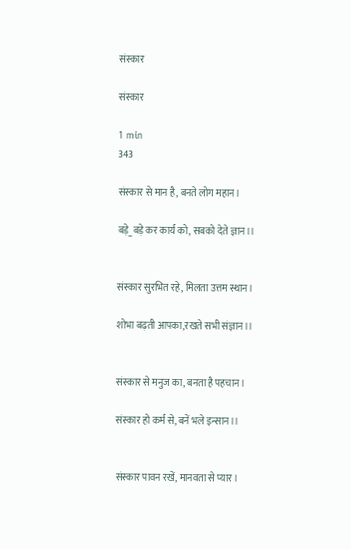संस्कार

संस्कार

1 min
343

संस्कार से मान है, बनते लोग महान।

बड़े_बड़े कर कार्य को, सबको देते ज्ञान।।


संस्कार सुरभित रहे, मिलता उत्तम स्थान।

शोभा बढ़ती आपका,रखते सभी संज्ञान।।


संस्कार से मनुज का, बनता है पहचान।

संस्कार हो कर्म से, बनें भले इन्सान।।


संस्कार पावन रखें, मानवता से प्यार।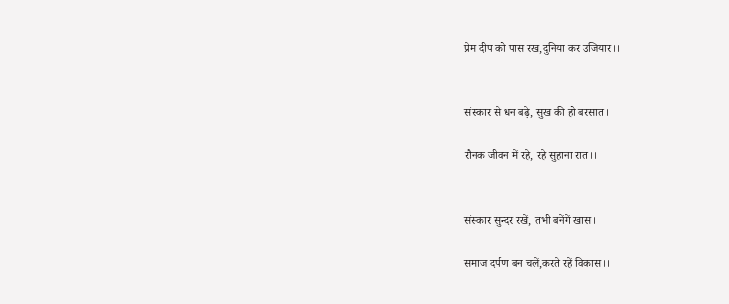प्रेम दीप को पास रख,दुनिया कर उजियार।।


संस्कार से धन बढ़े, सुख की हो बरसात।

रौनक जीवन में रहे, रहे सुहाना रात।।


संस्कार सुन्दर रखें, तभी बनेंगें खास।

समाज दर्पण बन चलें,करते रहें विकास।।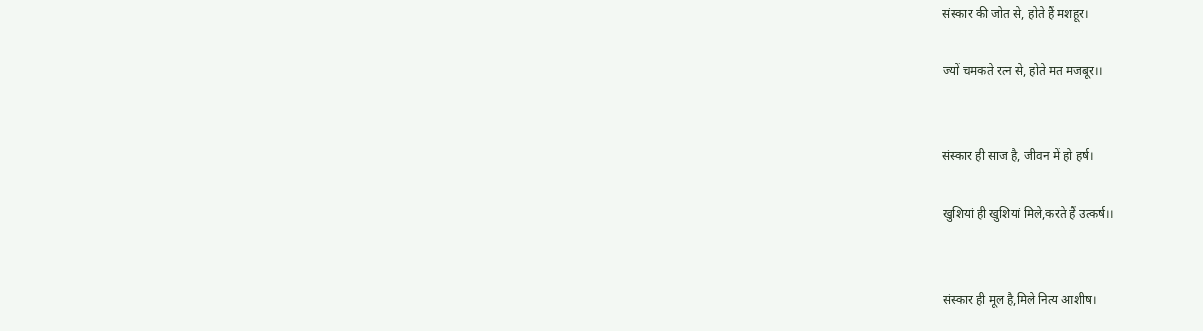संस्कार की जोत से, होते हैं मशहूर।

ज्यों चमकते रत्न से, होते मत मजबूर।।


संस्कार ही साज है, जीवन में हो हर्ष।

खुशियां ही खुशियां मिले,करते हैं उत्कर्ष।।


संस्कार ही मूल है,मिले नित्य आशीष।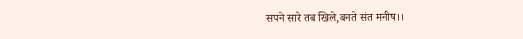सपने सारे तब खिले,बनते संत मनीष।।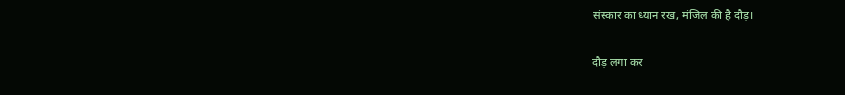संस्कार का ध्यान रख, मंजिल की है दौड़।

दौड़ लगा कर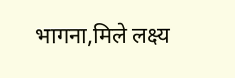भागना,मिले लक्ष्य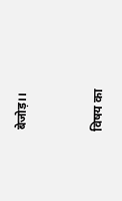बेजोड़।।


विषय का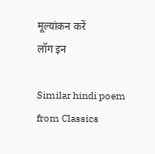मूल्यांकन करें
लॉग इन

Similar hindi poem from Classics